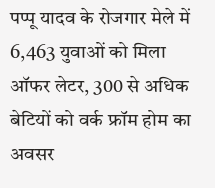पप्पू यादव के रोजगार मेले में 6,463 युवाओं को मिला ऑफर लेटर, 300 से अधिक बेटियों को वर्क फ्रॉम होम का अवसर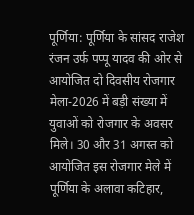पूर्णिया: पूर्णिया के सांसद राजेश रंजन उर्फ पप्पू यादव की ओर से आयोजित दो दिवसीय रोजगार मेला-2026 में बड़ी संख्या में युवाओं को रोजगार के अवसर मिले। 30 और 31 अगस्त को आयोजित इस रोजगार मेले में पूर्णिया के अलावा कटिहार,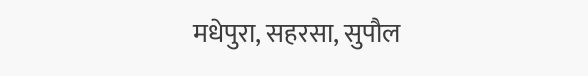मधेपुरा, सहरसा, सुपौल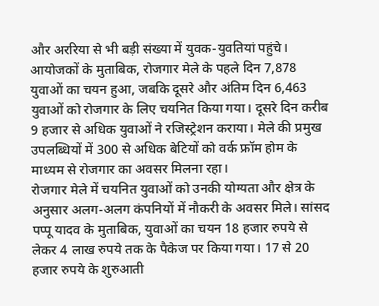और अररिया से भी बड़ी संख्या में युवक-युवतियां पहुंचे।
आयोजकों के मुताबिक, रोजगार मेले के पहले दिन 7,878 युवाओं का चयन हुआ, जबकि दूसरे और अंतिम दिन 6,463 युवाओं को रोजगार के लिए चयनित किया गया। दूसरे दिन करीब 9 हजार से अधिक युवाओं ने रजिस्ट्रेशन कराया। मेले की प्रमुख उपलब्धियों में 300 से अधिक बेटियों को वर्क फ्रॉम होम के माध्यम से रोजगार का अवसर मिलना रहा।
रोजगार मेले में चयनित युवाओं को उनकी योग्यता और क्षेत्र के अनुसार अलग-अलग कंपनियों में नौकरी के अवसर मिले। सांसद पप्पू यादव के मुताबिक, युवाओं का चयन 18 हजार रुपये से लेकर 4 लाख रुपये तक के पैकेज पर किया गया। 17 से 20 हजार रुपये के शुरुआती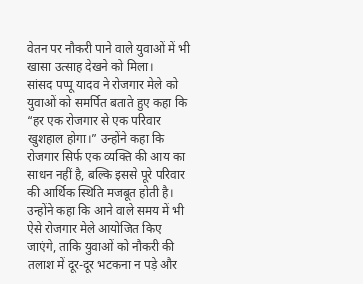वेतन पर नौकरी पाने वाले युवाओं में भी खासा उत्साह देखने को मिला।
सांसद पप्पू यादव ने रोजगार मेले को युवाओं को समर्पित बताते हुए कहा कि “हर एक रोजगार से एक परिवार खुशहाल होगा।” उन्होंने कहा कि रोजगार सिर्फ एक व्यक्ति की आय का साधन नहीं है, बल्कि इससे पूरे परिवार की आर्थिक स्थिति मजबूत होती है।
उन्होंने कहा कि आने वाले समय में भी ऐसे रोजगार मेले आयोजित किए जाएंगे, ताकि युवाओं को नौकरी की तलाश में दूर-दूर भटकना न पड़े और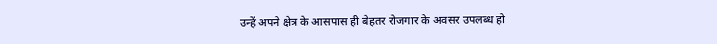उन्हें अपने क्षेत्र के आसपास ही बेहतर रोजगार के अवसर उपलब्ध हो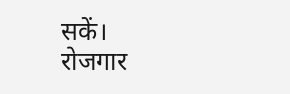सकें।
रोजगार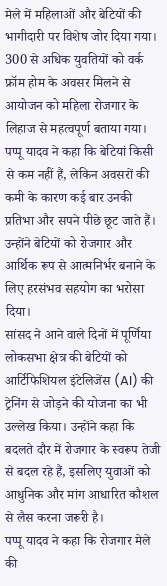मेले में महिलाओं और बेटियों की भागीदारी पर विशेष जोर दिया गया। 300 से अधिक युवतियों को वर्क फ्रॉम होम के अवसर मिलने से आयोजन को महिला रोजगार के लिहाज से महत्वपूर्ण बताया गया।
पप्पू यादव ने कहा कि बेटियां किसी से कम नहीं हैं, लेकिन अवसरों की कमी के कारण कई बार उनकी प्रतिभा और सपने पीछे छूट जाते हैं। उन्होंने बेटियों को रोजगार और आर्थिक रूप से आत्मनिर्भर बनाने के लिए हरसंभव सहयोग का भरोसा दिया।
सांसद ने आने वाले दिनों में पूर्णिया लोकसभा क्षेत्र की बेटियों को आर्टिफिशियल इंटेलिजेंस (AI) की ट्रेनिंग से जोड़ने की योजना का भी उल्लेख किया। उन्होंने कहा कि बदलते दौर में रोजगार के स्वरूप तेजी से बदल रहे हैं, इसलिए युवाओं को आधुनिक और मांग आधारित कौशल से लैस करना जरूरी है।
पप्पू यादव ने कहा कि रोजगार मेले की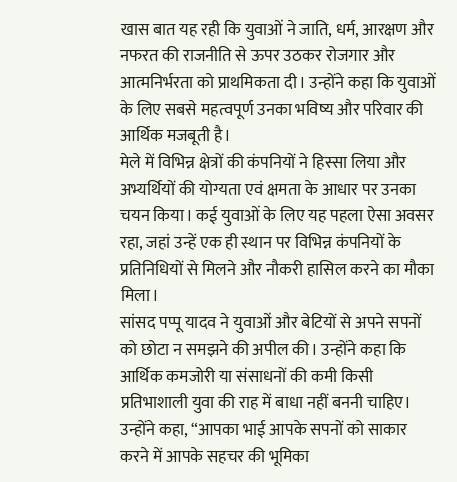खास बात यह रही कि युवाओं ने जाति, धर्म, आरक्षण और नफरत की राजनीति से ऊपर उठकर रोजगार और आत्मनिर्भरता को प्राथमिकता दी। उन्होंने कहा कि युवाओं के लिए सबसे महत्वपूर्ण उनका भविष्य और परिवार की आर्थिक मजबूती है।
मेले में विभिन्न क्षेत्रों की कंपनियों ने हिस्सा लिया और अभ्यर्थियों की योग्यता एवं क्षमता के आधार पर उनका चयन किया। कई युवाओं के लिए यह पहला ऐसा अवसर रहा, जहां उन्हें एक ही स्थान पर विभिन्न कंपनियों के प्रतिनिधियों से मिलने और नौकरी हासिल करने का मौका मिला।
सांसद पप्पू यादव ने युवाओं और बेटियों से अपने सपनों को छोटा न समझने की अपील की। उन्होंने कहा कि आर्थिक कमजोरी या संसाधनों की कमी किसी प्रतिभाशाली युवा की राह में बाधा नहीं बननी चाहिए।
उन्होंने कहा, “आपका भाई आपके सपनों को साकार करने में आपके सहचर की भूमिका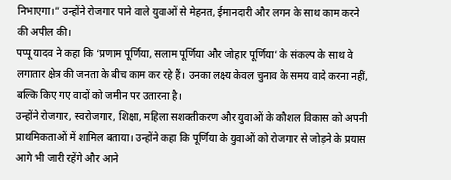निभाएगा।” उन्होंने रोजगार पाने वाले युवाओं से मेहनत, ईमानदारी और लगन के साथ काम करने की अपील की।
पप्पू यादव ने कहा कि ‘प्रणाम पूर्णिया, सलाम पूर्णिया और जोहार पूर्णिया’ के संकल्प के साथ वे लगातार क्षेत्र की जनता के बीच काम कर रहे हैं। उनका लक्ष्य केवल चुनाव के समय वादे करना नहीं, बल्कि किए गए वादों को जमीन पर उतारना है।
उन्होंने रोजगार, स्वरोजगार, शिक्षा, महिला सशक्तीकरण और युवाओं के कौशल विकास को अपनी प्राथमिकताओं में शामिल बताया। उन्होंने कहा कि पूर्णिया के युवाओं को रोजगार से जोड़ने के प्रयास आगे भी जारी रहेंगे और आने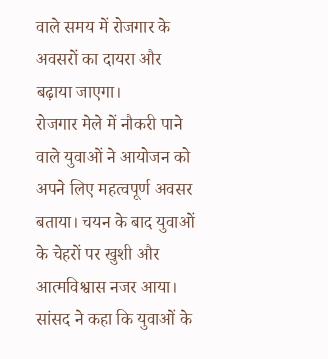वाले समय में रोजगार के अवसरों का दायरा और बढ़ाया जाएगा।
रोजगार मेले में नौकरी पाने वाले युवाओं ने आयोजन को अपने लिए महत्वपूर्ण अवसर बताया। चयन के बाद युवाओं के चेहरों पर खुशी और आत्मविश्वास नजर आया। सांसद ने कहा कि युवाओं के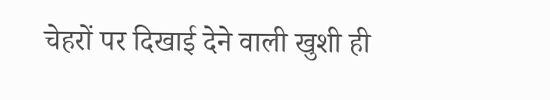चेहरों पर दिखाई देने वाली खुशी ही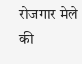रोजगार मेले की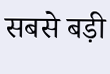सबसे बड़ी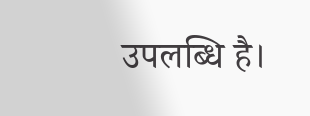उपलब्धि है।